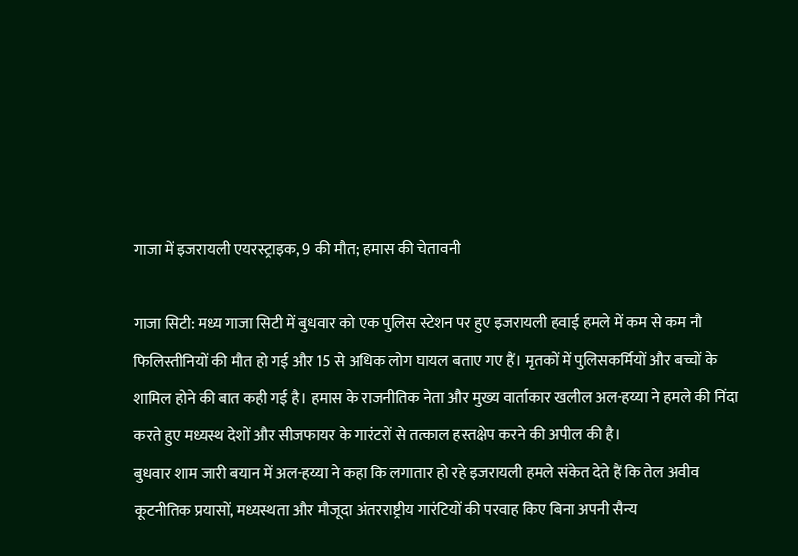गाजा में इजरायली एयरस्ट्राइक, 9 की मौत; हमास की चेतावनी

गाजा सिटी: मध्य गाजा सिटी में बुधवार को एक पुलिस स्टेशन पर हुए इजरायली हवाई हमले में कम से कम नौ फिलिस्तीनियों की मौत हो गई और 15 से अधिक लोग घायल बताए गए हैं। मृतकों में पुलिसकर्मियों और बच्चों के शामिल होने की बात कही गई है। हमास के राजनीतिक नेता और मुख्य वार्ताकार खलील अल-हय्या ने हमले की निंदा करते हुए मध्यस्थ देशों और सीजफायर के गारंटरों से तत्काल हस्तक्षेप करने की अपील की है।
बुधवार शाम जारी बयान में अल-हय्या ने कहा कि लगातार हो रहे इजरायली हमले संकेत देते हैं कि तेल अवीव कूटनीतिक प्रयासों, मध्यस्थता और मौजूदा अंतरराष्ट्रीय गारंटियों की परवाह किए बिना अपनी सैन्य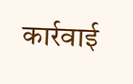कार्रवाई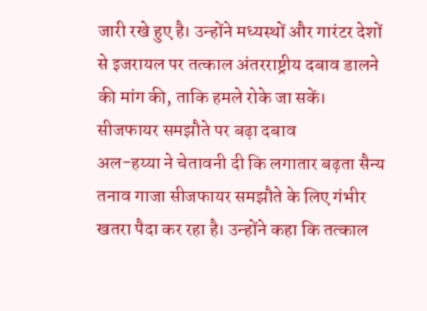जारी रखे हुए है। उन्होंने मध्यस्थों और गारंटर देशों से इजरायल पर तत्काल अंतरराष्ट्रीय दबाव डालने की मांग की, ताकि हमले रोके जा सकें।
सीजफायर समझौते पर बढ़ा दबाव
अल-हय्या ने चेतावनी दी कि लगातार बढ़ता सैन्य तनाव गाजा सीजफायर समझौते के लिए गंभीर खतरा पैदा कर रहा है। उन्होंने कहा कि तत्काल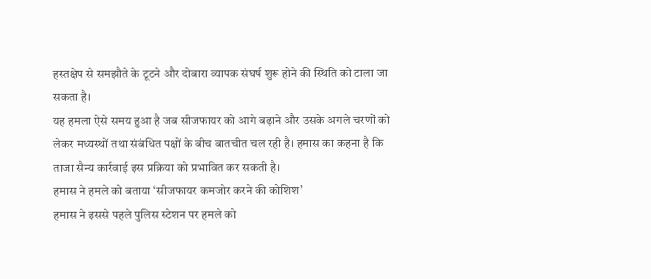हस्तक्षेप से समझौते के टूटने और दोबारा व्यापक संघर्ष शुरू होने की स्थिति को टाला जा सकता है।
यह हमला ऐसे समय हुआ है जब सीजफायर को आगे बढ़ाने और उसके अगले चरणों को लेकर मध्यस्थों तथा संबंधित पक्षों के बीच बातचीत चल रही है। हमास का कहना है कि ताजा सैन्य कार्रवाई इस प्रक्रिया को प्रभावित कर सकती है।
हमास ने हमले को बताया ‘सीजफायर कमजोर करने की कोशिश’
हमास ने इससे पहले पुलिस स्टेशन पर हमले को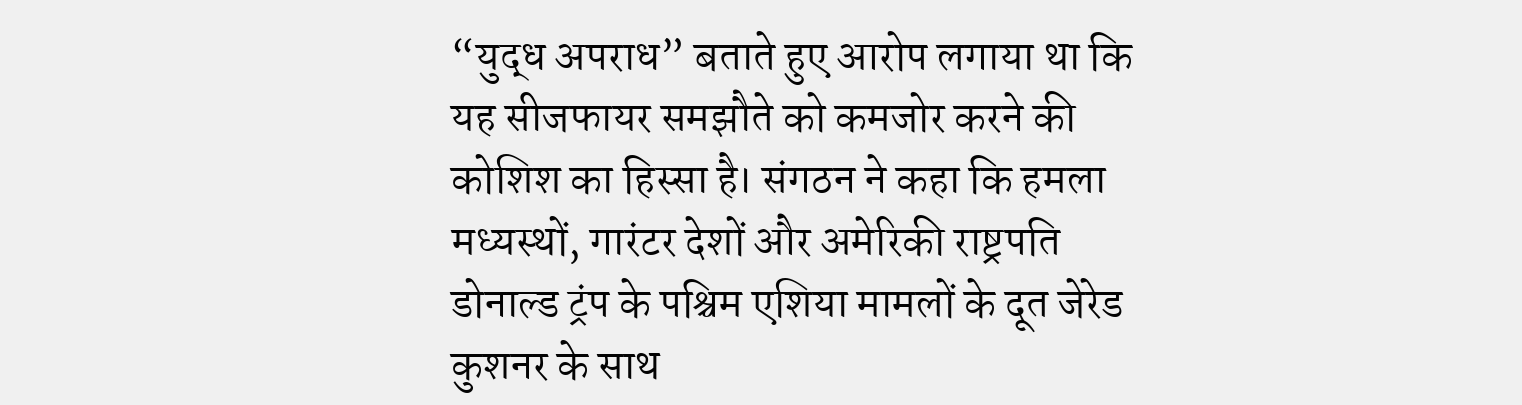“युद्ध अपराध” बताते हुए आरोप लगाया था कि यह सीजफायर समझौते को कमजोर करने की कोशिश का हिस्सा है। संगठन ने कहा कि हमला मध्यस्थों, गारंटर देशों और अमेरिकी राष्ट्रपति डोनाल्ड ट्रंप के पश्चिम एशिया मामलों के दूत जेरेड कुशनर के साथ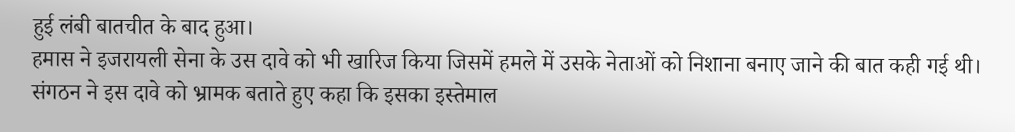हुई लंबी बातचीत के बाद हुआ।
हमास ने इजरायली सेना के उस दावे को भी खारिज किया जिसमें हमले में उसके नेताओं को निशाना बनाए जाने की बात कही गई थी। संगठन ने इस दावे को भ्रामक बताते हुए कहा कि इसका इस्तेमाल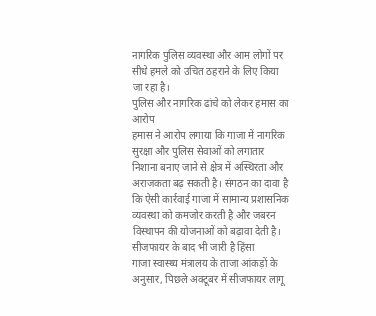नागरिक पुलिस व्यवस्था और आम लोगों पर सीधे हमले को उचित ठहराने के लिए किया जा रहा है।
पुलिस और नागरिक ढांचे को लेकर हमास का आरोप
हमास ने आरोप लगाया कि गाजा में नागरिक सुरक्षा और पुलिस सेवाओं को लगातार निशाना बनाए जाने से क्षेत्र में अस्थिरता और अराजकता बढ़ सकती है। संगठन का दावा है कि ऐसी कार्रवाई गाजा में सामान्य प्रशासनिक व्यवस्था को कमजोर करती है और जबरन विस्थापन की योजनाओं को बढ़ावा देती है।
सीजफायर के बाद भी जारी है हिंसा
गाजा स्वास्थ्य मंत्रालय के ताजा आंकड़ों के अनुसार, पिछले अक्टूबर में सीजफायर लागू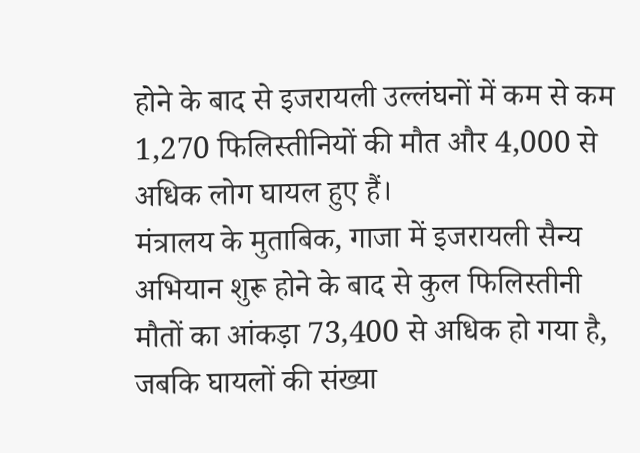होने के बाद से इजरायली उल्लंघनों में कम से कम 1,270 फिलिस्तीनियों की मौत और 4,000 से अधिक लोग घायल हुए हैं।
मंत्रालय के मुताबिक, गाजा में इजरायली सैन्य अभियान शुरू होने के बाद से कुल फिलिस्तीनी मौतों का आंकड़ा 73,400 से अधिक हो गया है, जबकि घायलों की संख्या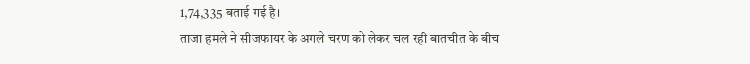1,74,335 बताई गई है।
ताजा हमले ने सीजफायर के अगले चरण को लेकर चल रही बातचीत के बीच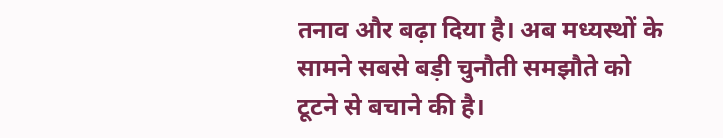तनाव और बढ़ा दिया है। अब मध्यस्थों के सामने सबसे बड़ी चुनौती समझौते को टूटने से बचाने की है।